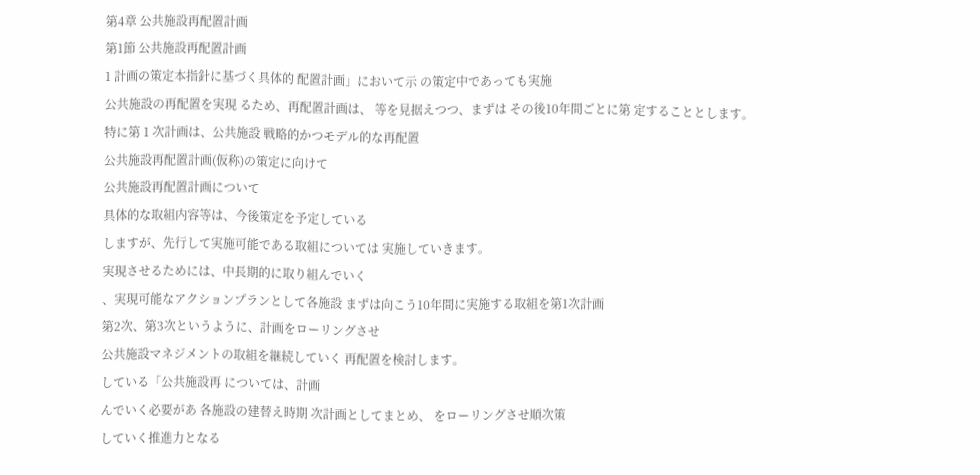第4章 公共施設再配置計画
第1節 公共施設再配置計画
1 計画の策定本指針に基づく具体的 配置計画」において示 の策定中であっても実施
公共施設の再配置を実現 るため、再配置計画は、 等を見据えつつ、まずは その後10年間ごとに第 定することとします。
特に第 1 次計画は、公共施設 戦略的かつモデル的な再配置
公共施設再配置計画(仮称)の策定に向けて
公共施設再配置計画について
具体的な取組内容等は、今後策定を予定している
しますが、先行して実施可能である取組については 実施していきます。
実現させるためには、中長期的に取り組んでいく
、実現可能なアクションプランとして各施設 まずは向こう10年間に実施する取組を第1次計画
第2次、第3次というように、計画をローリングさせ
公共施設マネジメントの取組を継続していく 再配置を検討します。
している「公共施設再 については、計画
んでいく必要があ 各施設の建替え時期 次計画としてまとめ、 をローリングさせ順次策
していく推進力となる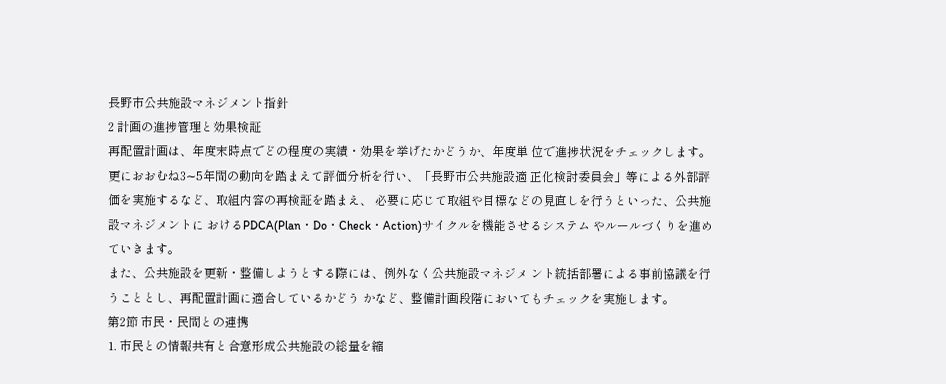長野市公共施設マネジメント指針
2 計画の進捗管理と効果検証
再配置計画は、年度末時点でどの程度の実績・効果を挙げたかどうか、年度単 位で進捗状況をチェックします。
更におおむね3∼5年間の動向を踏まえて評価分析を行い、「長野市公共施設適 正化検討委員会」等による外部評価を実施するなど、取組内容の再検証を踏まえ、 必要に応じて取組や目標などの見直しを行うといった、公共施設マネジメントに おけるPDCA(Plan・Do・Check・Action)サイクルを機能させるシステム やルールづくりを進めていきます。
また、公共施設を更新・整備しようとする際には、例外なく公共施設マネジメ ント統括部署による事前協議を行うこととし、再配置計画に適合しているかどう かなど、整備計画段階においてもチェックを実施します。
第2節 市民・民間との連携
1. 市民との情報共有と合意形成公共施設の総量を縮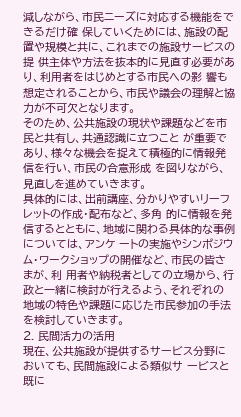減しながら、市民ニーズに対応する機能をできるだけ確 保していくためには、施設の配置や規模と共に、これまでの施設サービスの提 供主体や方法を抜本的に見直す必要があり、利用者をはじめとする市民への影 響も想定されることから、市民や議会の理解と協力が不可欠となります。
そのため、公共施設の現状や課題などを市民と共有し、共通認識に立つこと が重要であり、様々な機会を捉えて積極的に情報発信を行い、市民の合意形成 を図りながら、見直しを進めていきます。
具体的には、出前講座、分かりやすいリーフレットの作成・配布など、多角 的に情報を発信するとともに、地域に関わる具体的な事例については、アンケ ートの実施やシンポジウム・ワークショップの開催など、市民の皆さまが、利 用者や納税者としての立場から、行政と一緒に検討が行えるよう、それぞれの 地域の特色や課題に応じた市民参加の手法を検討していきます。
2. 民間活力の活用
現在、公共施設が提供するサービス分野においても、民間施設による類似サ ービスと既に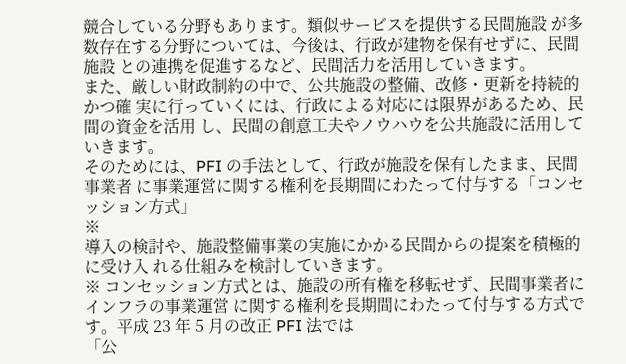競合している分野もあります。類似サービスを提供する民間施設 が多数存在する分野については、今後は、行政が建物を保有せずに、民間施設 との連携を促進するなど、民間活力を活用していきます。
また、厳しい財政制約の中で、公共施設の整備、改修・更新を持続的かつ確 実に行っていくには、行政による対応には限界があるため、民間の資金を活用 し、民間の創意工夫やノウハウを公共施設に活用していきます。
そのためには、PFI の手法として、行政が施設を保有したまま、民間事業者 に事業運営に関する権利を長期間にわたって付与する「コンセッション方式」
※
導入の検討や、施設整備事業の実施にかかる民間からの提案を積極的に受け入 れる仕組みを検討していきます。
※ コンセッション方式とは、施設の所有権を移転せず、民間事業者にインフラの事業運営 に関する権利を長期間にわたって付与する方式です。平成 23 年 5 月の改正 PFI 法では
「公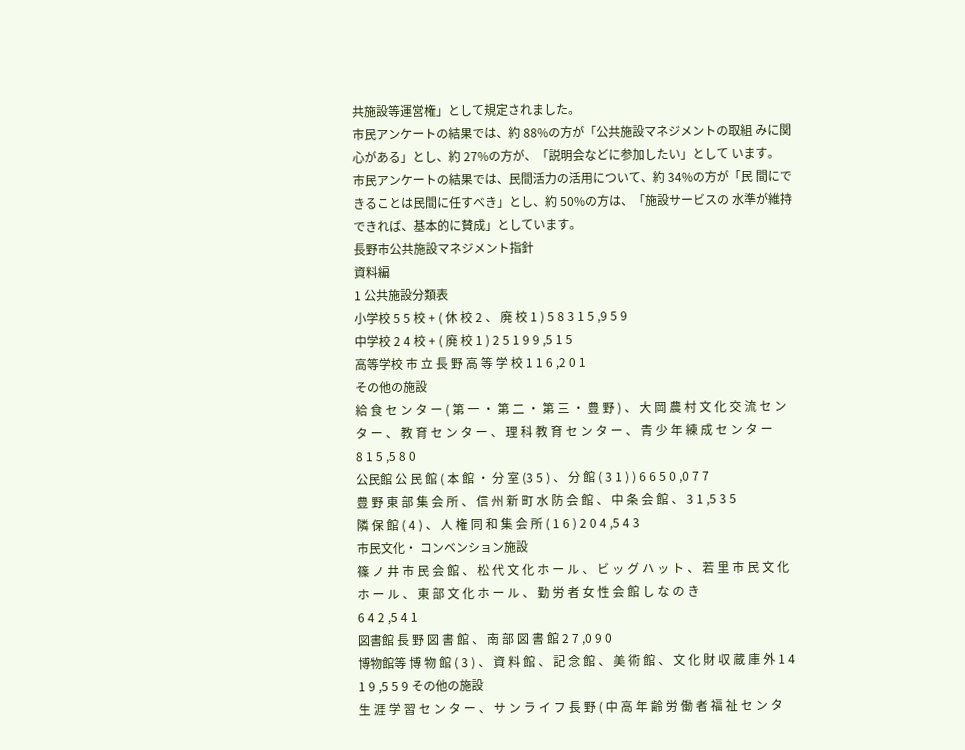共施設等運営権」として規定されました。
市民アンケートの結果では、約 88%の方が「公共施設マネジメントの取組 みに関心がある」とし、約 27%の方が、「説明会などに参加したい」として います。
市民アンケートの結果では、民間活力の活用について、約 34%の方が「民 間にできることは民間に任すべき」とし、約 50%の方は、「施設サービスの 水準が維持できれば、基本的に賛成」としています。
長野市公共施設マネジメント指針
資料編
1 公共施設分類表
小学校 5 5 校 + ( 休 校 2 、 廃 校 1 ) 5 8 3 1 5 ,9 5 9
中学校 2 4 校 + ( 廃 校 1 ) 2 5 1 9 9 ,5 1 5
高等学校 市 立 長 野 高 等 学 校 1 1 6 ,2 0 1
その他の施設
給 食 セ ン タ ー ( 第 一 ・ 第 二 ・ 第 三 ・ 豊 野 ) 、 大 岡 農 村 文 化 交 流 セ ン タ ー 、 教 育 セ ン タ ー 、 理 科 教 育 セ ン タ ー 、 青 少 年 練 成 セ ン タ ー
8 1 5 ,5 8 0
公民館 公 民 館 ( 本 館 ・ 分 室 (3 5 ) 、 分 館 ( 3 1 ) ) 6 6 5 0 ,0 7 7
豊 野 東 部 集 会 所 、 信 州 新 町 水 防 会 館 、 中 条 会 館 、 3 1 ,5 3 5
隣 保 館 ( 4 ) 、 人 権 同 和 集 会 所 ( 1 6 ) 2 0 4 ,5 4 3
市民文化・ コンベンション施設
篠 ノ 井 市 民 会 館 、 松 代 文 化 ホ ー ル 、 ビ ッ グ ハ ッ ト 、 若 里 市 民 文 化 ホ ー ル 、 東 部 文 化 ホ ー ル 、 勤 労 者 女 性 会 館 し な の き
6 4 2 ,5 4 1
図書館 長 野 図 書 館 、 南 部 図 書 館 2 7 ,0 9 0
博物館等 博 物 館 ( 3 ) 、 資 料 館 、 記 念 館 、 美 術 館 、 文 化 財 収 蔵 庫 外 1 4 1 9 ,5 5 9 その他の施設
生 涯 学 習 セ ン タ ー 、 サ ン ラ イ フ 長 野 ( 中 高 年 齢 労 働 者 福 祉 セ ン タ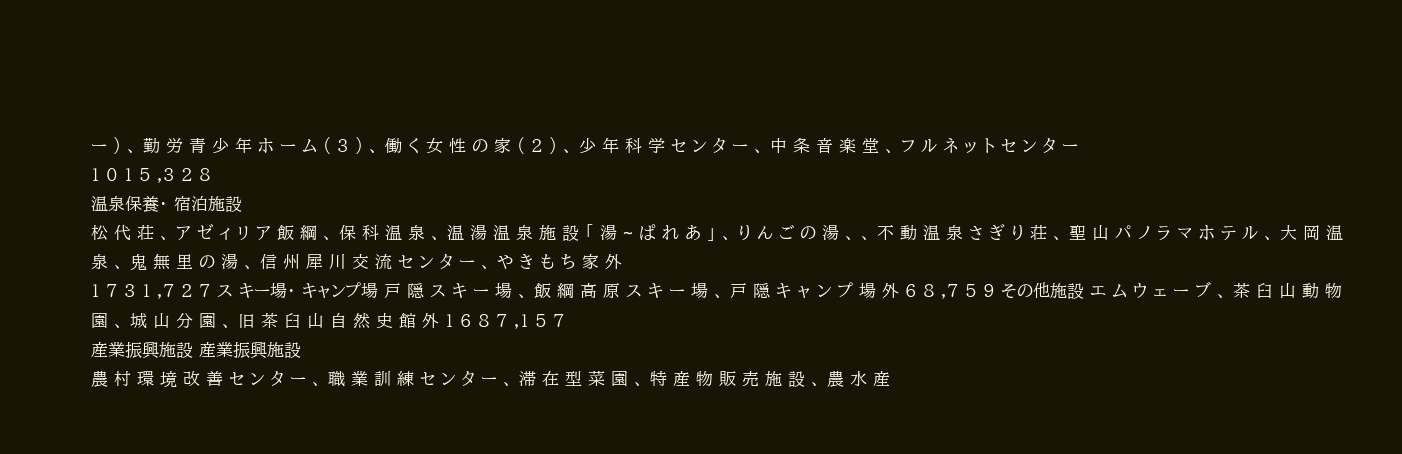ー ) 、 勤 労 青 少 年 ホ ー ム ( 3 ) 、 働 く 女 性 の 家 ( 2 ) 、 少 年 科 学 セ ン タ ー 、 中 条 音 楽 堂 、 フ ル ネ ッ ト セ ン タ ー
1 0 1 5 ,3 2 8
温泉保養・ 宿泊施設
松 代 荘 、 ア ゼ ィ リ ア 飯 綱 、 保 科 温 泉 、 温 湯 温 泉 施 設 「 湯 ∼ ぱ れ あ 」 、 り ん ご の 湯 、 、 不 動 温 泉 さ ぎ り 荘 、 聖 山 パ ノ ラ マ ホ テ ル 、 大 岡 温 泉 、 鬼 無 里 の 湯 、 信 州 犀 川 交 流 セ ン タ ー 、 や き も ち 家 外
1 7 3 1 ,7 2 7 ス キー場・ キャンプ場 戸 隠 ス キ ー 場 、 飯 綱 高 原 ス キ ー 場 、 戸 隠 キ ャ ン プ 場 外 6 8 ,7 5 9 その他施設 エ ム ウ ェ ー ブ 、 茶 臼 山 動 物 園 、 城 山 分 園 、 旧 茶 臼 山 自 然 史 館 外 1 6 8 7 ,1 5 7
産業振興施設 産業振興施設
農 村 環 境 改 善 セ ン タ ー 、 職 業 訓 練 セ ン タ ー 、 滞 在 型 菜 園 、 特 産 物 販 売 施 設 、 農 水 産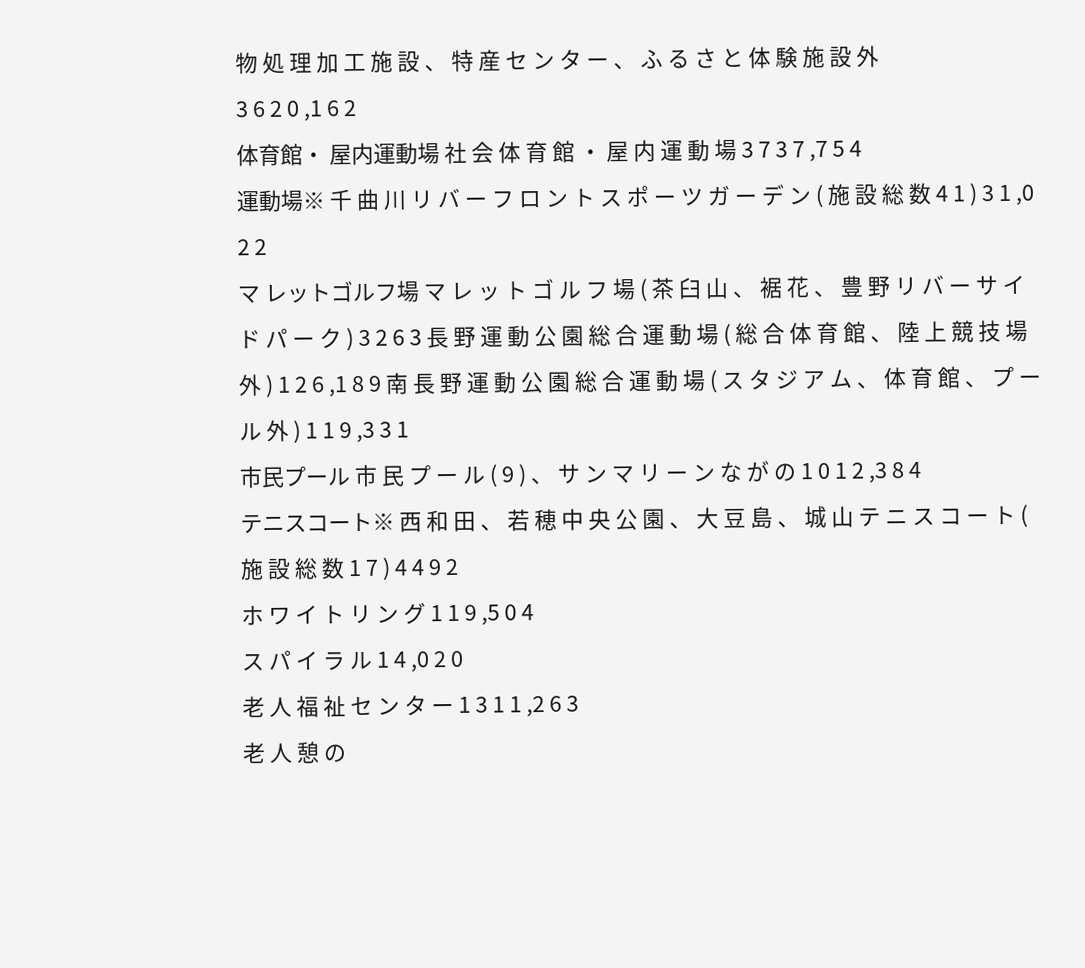物 処 理 加 工 施 設 、 特 産 セ ン タ ー 、 ふ る さ と 体 験 施 設 外
3 6 2 0 ,1 6 2
体育館・ 屋内運動場 社 会 体 育 館 ・ 屋 内 運 動 場 3 7 3 7 ,7 5 4
運動場※ 千 曲 川 リ バ ー フ ロ ン ト ス ポ ー ツ ガ ー デ ン ( 施 設 総 数 4 1 ) 3 1 ,0 2 2
マ レットゴルフ場 マ レ ッ ト ゴ ル フ 場 ( 茶 臼 山 、 裾 花 、 豊 野 リ バ ー サ イ ド パ ー ク ) 3 2 6 3 長 野 運 動 公 園 総 合 運 動 場 ( 総 合 体 育 館 、 陸 上 競 技 場 外 ) 1 2 6 ,1 8 9 南 長 野 運 動 公 園 総 合 運 動 場 ( ス タ ジ ア ム 、 体 育 館 、 プ ー ル 外 ) 1 1 9 ,3 3 1
市民プール 市 民 プ ー ル ( 9 ) 、 サ ン マ リ ー ン な が の 1 0 1 2 ,3 8 4
テニスコート※ 西 和 田 、 若 穂 中 央 公 園 、 大 豆 島 、 城 山 テ ニ ス コ ー ト ( 施 設 総 数 1 7 ) 4 4 9 2
ホ ワ イ ト リ ン グ 1 1 9 ,5 0 4
ス パ イ ラ ル 1 4 ,0 2 0
老 人 福 祉 セ ン タ ー 1 3 1 1 ,2 6 3
老 人 憩 の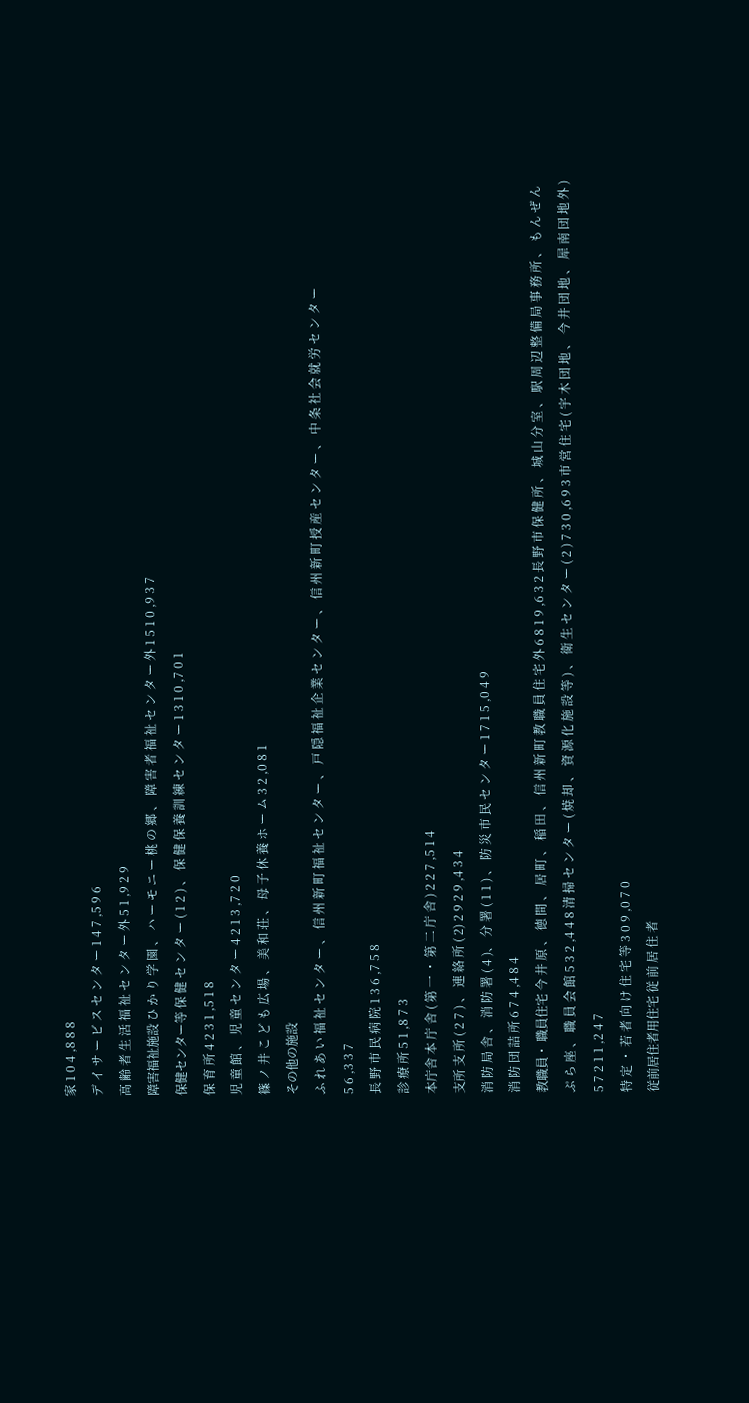家 1 0 4 ,8 8 8
デ イ サ ー ビ ス セ ン タ ー 1 4 7 ,5 9 6
高 齢 者 生 活 福 祉 セ ン タ ー 外 5 1 ,9 2 9
障害福祉施設 ひ か り 学 園 、 ハ ー モ ニ ー 桃 の 郷 、 障 害 者 福 祉 セ ン タ ー 外 1 5 1 0 ,9 3 7
保健センター等 保 健 セ ン タ ー ( 1 2 ) 、 保 健 保 養 訓 練 セ ン タ ー 1 3 1 0 ,7 0 1
保 育 所 4 2 3 1 ,5 1 8
児 童 館 、 児 童 セ ン タ ー 4 2 1 3 ,7 2 0
篠 ノ 井 こ ど も 広 場 、 美 和 荘 、 母 子 休 養 ホ ー ム 3 2 ,0 8 1
その他の施設
ふ れ あ い 福 祉 セ ン タ ー 、 信 州 新 町 福 祉 セ ン タ ー 、 戸 隠 福 祉 企 業 セ ン タ ー 、 信 州 新 町 授 産 セ ン タ ー 、 中 条 社 会 就 労 セ ン タ ー
5 6 ,3 3 7
長 野 市 民 病 院 1 3 6 ,7 5 8
診 療 所 5 1 ,8 7 3
本庁舎 本 庁 舎 ( 第 一 ・ 第 二 庁 舎 ) 2 2 7 ,5 1 4
支所 支 所 ( 2 7 ) 、 連 絡 所 ( 2) 2 9 2 9 ,4 3 4
消 防 局 舎 、 消 防 署 ( 4 )、 分 署 ( 1 1 ) 、 防 災 市 民 セ ン タ ー 1 7 1 5 ,0 4 9
消 防 団 詰 所 6 7 4 ,4 8 4
教職員・ 職員住宅 今 井 原 、 徳 間 、 居 町 、 稲 田 、 信 州 新 町 教 職 員 住 宅 外 6 8 1 9 ,6 3 2 長 野 市 保 健 所 、 城 山 分 室 、 駅 周 辺 整 備 局 事 務 所 、 も ん ぜ ん ぷ ら 座 、 職 員 会 館 5 3 2 ,4 4 8 清 掃 セ ン タ ー ( 焼 却 、 資 源 化 施 設 等 ) 、 衛 生 セ ン タ ー ( 2 ) 7 3 0 ,6 9 3 市 営 住 宅 ( 宇 木 団 地 、 今 井 団 地 、 犀 南 団 地 外 ) 5 7 2 1 1 ,2 4 7
特 定 ・ 若 者 向 け 住 宅 等 3 0 9 ,0 7 0
従前居住者用住宅 従 前 居 住 者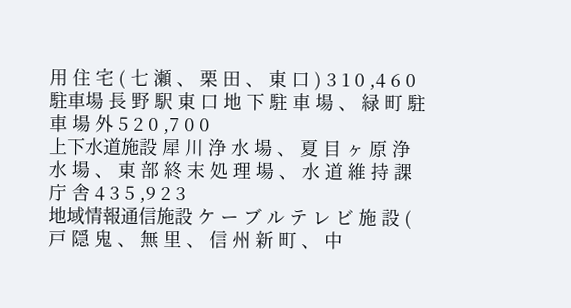用 住 宅 ( 七 瀬 、 栗 田 、 東 口 ) 3 1 0 ,4 6 0
駐車場 長 野 駅 東 口 地 下 駐 車 場 、 緑 町 駐 車 場 外 5 2 0 ,7 0 0
上下水道施設 犀 川 浄 水 場 、 夏 目 ヶ 原 浄 水 場 、 東 部 終 末 処 理 場 、 水 道 維 持 課 庁 舎 4 3 5 ,9 2 3
地域情報通信施設 ケ ー ブ ル テ レ ビ 施 設 ( 戸 隠 鬼 、 無 里 、 信 州 新 町 、 中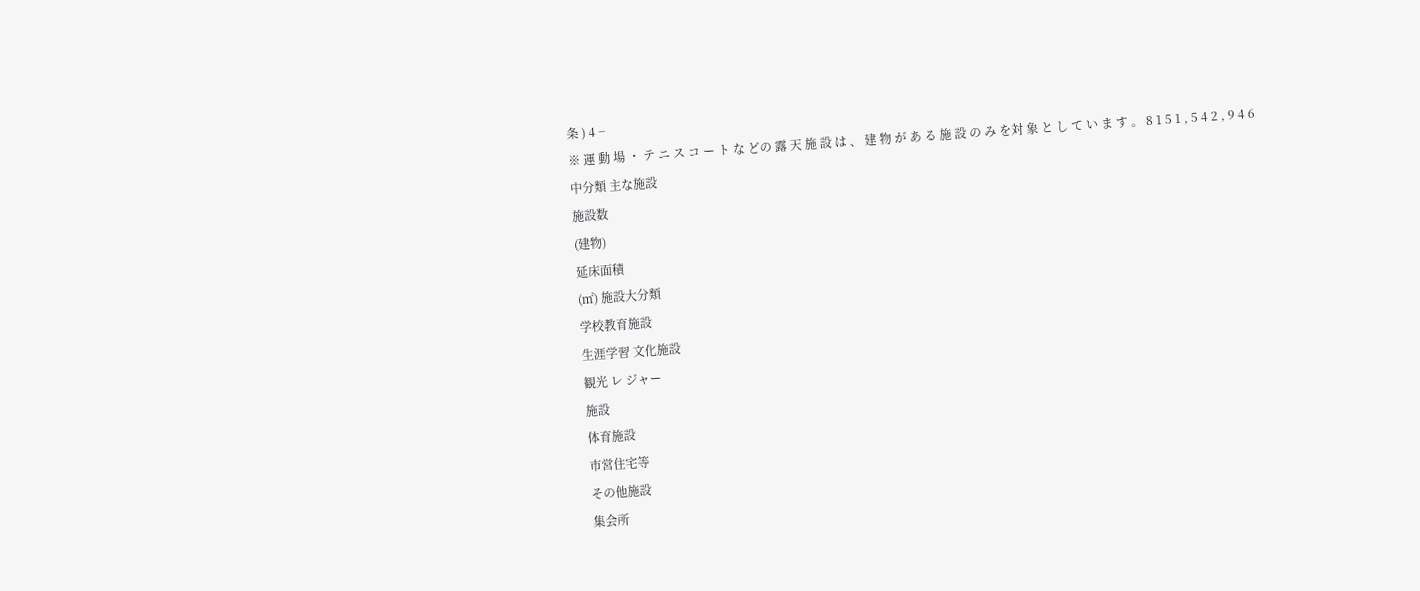条 ) 4 −
※ 運 動 場 ・ テ ニ ス コ ー ト な どの 露 天 施 設 は 、 建 物 が あ る 施 設 の み を対 象 と し て い ま す 。 8 1 5 1 , 5 4 2 , 9 4 6
中分類 主な施設
施設数
(建物)
延床面積
(㎡) 施設大分類
学校教育施設
生涯学習 文化施設
観光 レ ジャー
施設
体育施設
市営住宅等
その他施設
集会所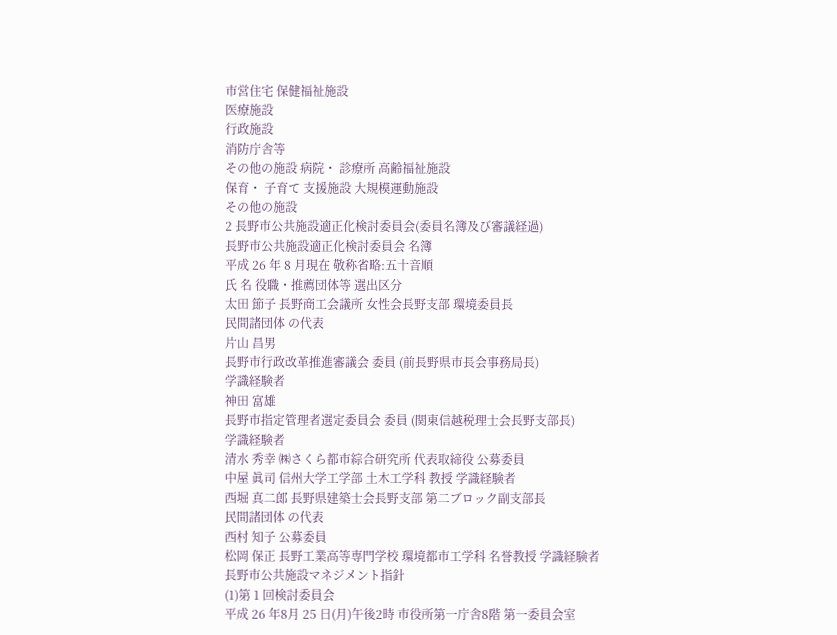市営住宅 保健福祉施設
医療施設
行政施設
消防庁舎等
その他の施設 病院・ 診療所 高齢福祉施設
保育・ 子育て 支援施設 大規模運動施設
その他の施設
2 長野市公共施設適正化検討委員会(委員名簿及び審議経過)
長野市公共施設適正化検討委員会 名簿
平成 26 年 8 月現在 敬称省略:五十音順
氏 名 役職・推薦団体等 選出区分
太田 節子 長野商工会議所 女性会長野支部 環境委員長
民間諸団体 の代表
片山 昌男
長野市行政改革推進審議会 委員 (前長野県市長会事務局長)
学識経験者
神田 富雄
長野市指定管理者選定委員会 委員 (関東信越税理士会長野支部長)
学識経験者
清水 秀幸 ㈱さくら都市綜合研究所 代表取締役 公募委員
中屋 眞司 信州大学工学部 土木工学科 教授 学識経験者
西堀 真二郎 長野県建築士会長野支部 第二ブロック副支部長
民間諸団体 の代表
西村 知子 公募委員
松岡 保正 長野工業高等専門学校 環境都市工学科 名誉教授 学識経験者
長野市公共施設マネジメント指針
(1)第 1 回検討委員会
平成 26 年8月 25 日(月)午後2時 市役所第一庁舎8階 第一委員会室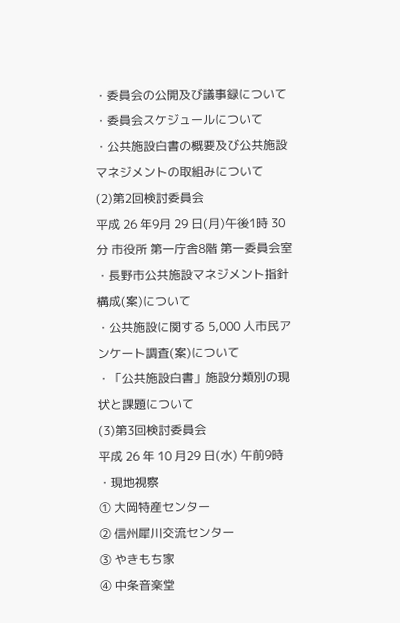・委員会の公開及び議事録について
・委員会スケジュールについて
・公共施設白書の概要及び公共施設マネジメントの取組みについて
(2)第2回検討委員会
平成 26 年9月 29 日(月)午後1時 30 分 市役所 第一庁舎8階 第一委員会室
・長野市公共施設マネジメント指針構成(案)について
・公共施設に関する 5,000 人市民アンケート調査(案)について
・「公共施設白書」施設分類別の現状と課題について
(3)第3回検討委員会
平成 26 年 10 月29 日(水) 午前9時
・現地視察
① 大岡特産センター
② 信州犀川交流センター
③ やきもち家
④ 中条音楽堂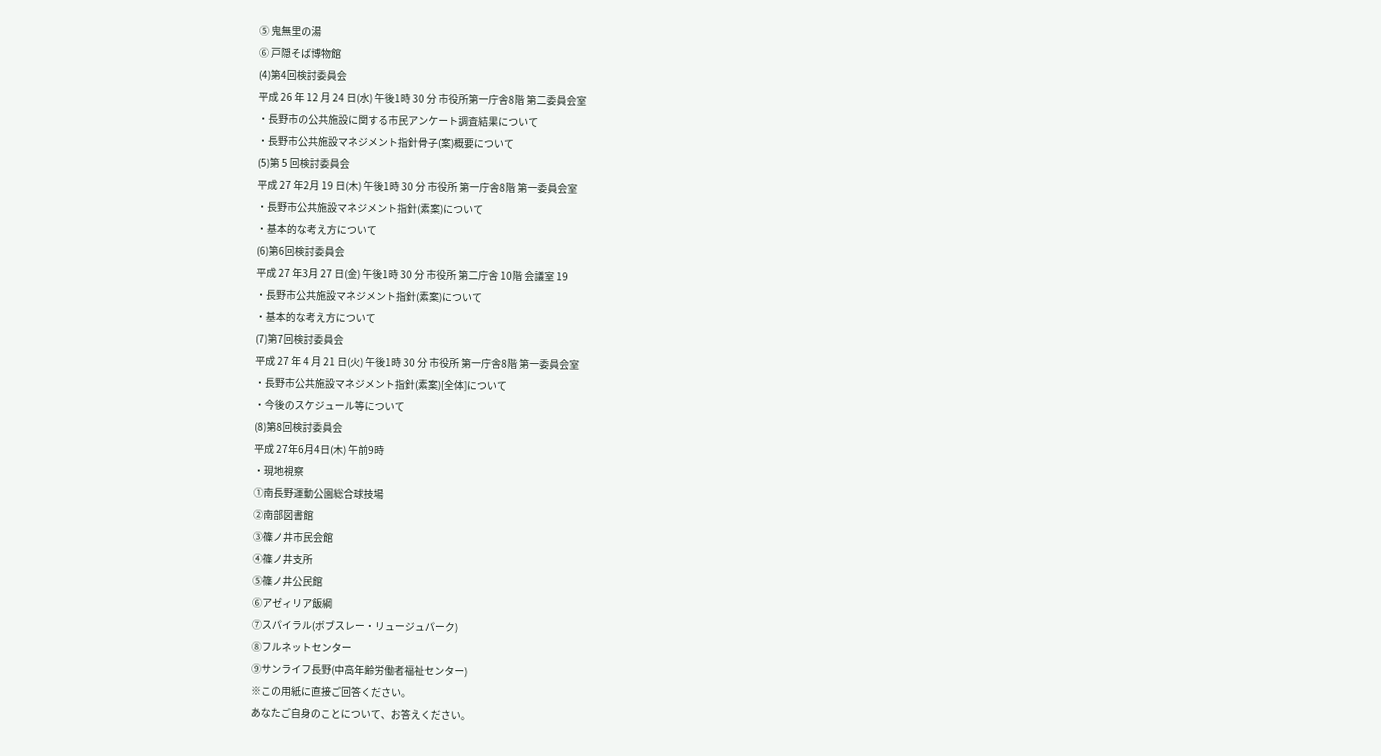⑤ 鬼無里の湯
⑥ 戸隠そば博物館
(4)第4回検討委員会
平成 26 年 12 月 24 日(水) 午後1時 30 分 市役所第一庁舎8階 第二委員会室
・長野市の公共施設に関する市民アンケート調査結果について
・長野市公共施設マネジメント指針骨子(案)概要について
(5)第 5 回検討委員会
平成 27 年2月 19 日(木) 午後1時 30 分 市役所 第一庁舎8階 第一委員会室
・長野市公共施設マネジメント指針(素案)について
・基本的な考え方について
(6)第6回検討委員会
平成 27 年3月 27 日(金) 午後1時 30 分 市役所 第二庁舎 10階 会議室 19
・長野市公共施設マネジメント指針(素案)について
・基本的な考え方について
(7)第7回検討委員会
平成 27 年 4 月 21 日(火) 午後1時 30 分 市役所 第一庁舎8階 第一委員会室
・長野市公共施設マネジメント指針(素案)[全体]について
・今後のスケジュール等について
(8)第8回検討委員会
平成 27年6月4日(木) 午前9時
・現地視察
①南長野運動公園総合球技場
②南部図書館
③篠ノ井市民会館
④篠ノ井支所
⑤篠ノ井公民館
⑥アゼィリア飯綱
⑦スパイラル(ボブスレー・リュージュパーク)
⑧フルネットセンター
⑨サンライフ長野(中高年齢労働者福祉センター)
※この用紙に直接ご回答ください。
あなたご自身のことについて、お答えください。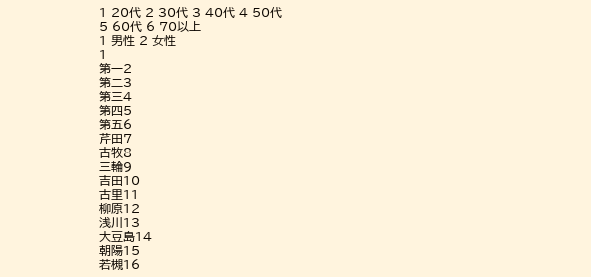1 20代 2 30代 3 40代 4 50代
5 60代 6 70以上
1 男性 2 女性
1
第一2
第二3
第三4
第四5
第五6
芹田7
古牧8
三輪9
吉田10
古里11
柳原12
浅川13
大豆島14
朝陽15
若槻16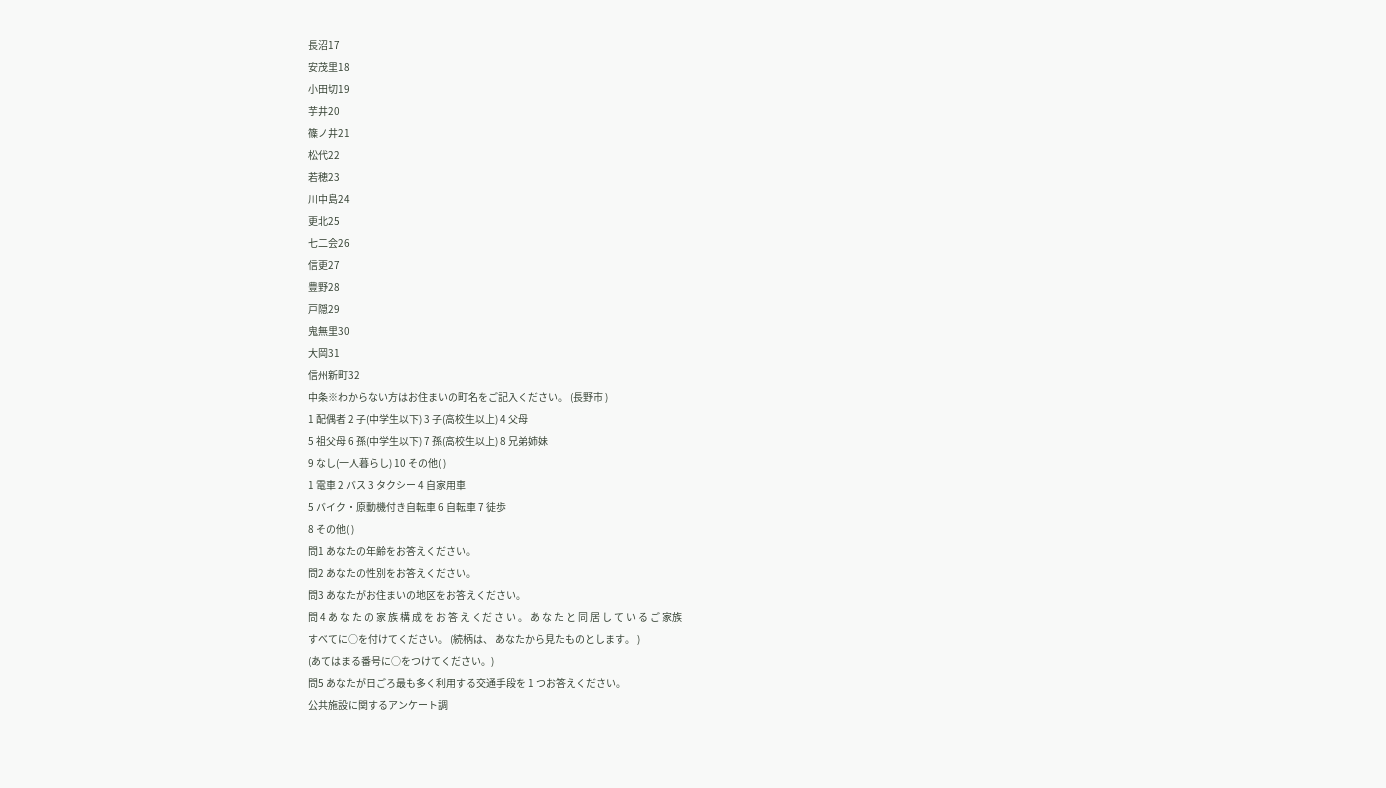長沼17
安茂里18
小田切19
芋井20
篠ノ井21
松代22
若穂23
川中島24
更北25
七二会26
信更27
豊野28
戸隠29
鬼無里30
大岡31
信州新町32
中条※わからない方はお住まいの町名をご記入ください。 (長野市 )
1 配偶者 2 子(中学生以下) 3 子(高校生以上) 4 父母
5 祖父母 6 孫(中学生以下) 7 孫(高校生以上) 8 兄弟姉妹
9 なし(一人暮らし) 10 その他( )
1 電車 2 バス 3 タクシー 4 自家用車
5 バイク・原動機付き自転車 6 自転車 7 徒歩
8 その他( )
問1 あなたの年齢をお答えください。
問2 あなたの性別をお答えください。
問3 あなたがお住まいの地区をお答えください。
問 4 あ な た の 家 族 構 成 を お 答 え くだ さ い 。 あ な た と 同 居 し て い る ご 家族
すべてに○を付けてください。 (続柄は、 あなたから見たものとします。 )
(あてはまる番号に○をつけてください。)
問5 あなたが日ごろ最も多く利用する交通手段を 1 つお答えください。
公共施設に関するアンケート調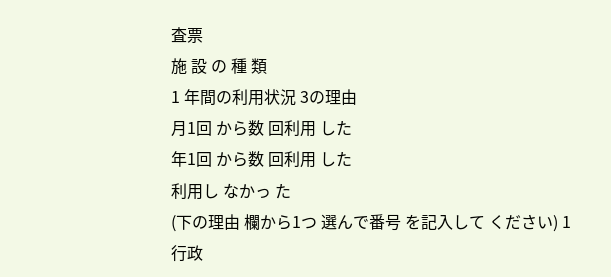査票
施 設 の 種 類
1 年間の利用状況 3の理由
月1回 から数 回利用 した
年1回 から数 回利用 した
利用し なかっ た
(下の理由 欄から1つ 選んで番号 を記入して ください) 1
行政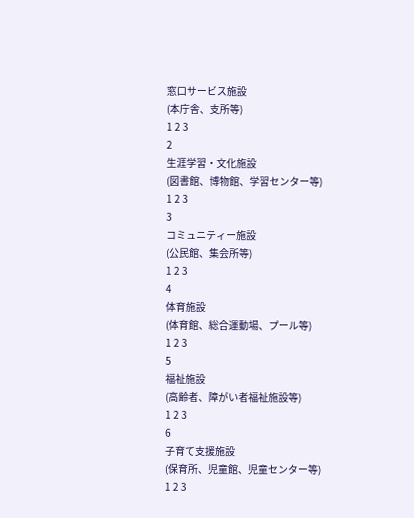窓口サービス施設
(本庁舎、支所等)
1 2 3
2
生涯学習・文化施設
(図書館、博物館、学習センター等)
1 2 3
3
コミュニティー施設
(公民館、集会所等)
1 2 3
4
体育施設
(体育館、総合運動場、プール等)
1 2 3
5
福祉施設
(高齢者、障がい者福祉施設等)
1 2 3
6
子育て支援施設
(保育所、児童館、児童センター等)
1 2 3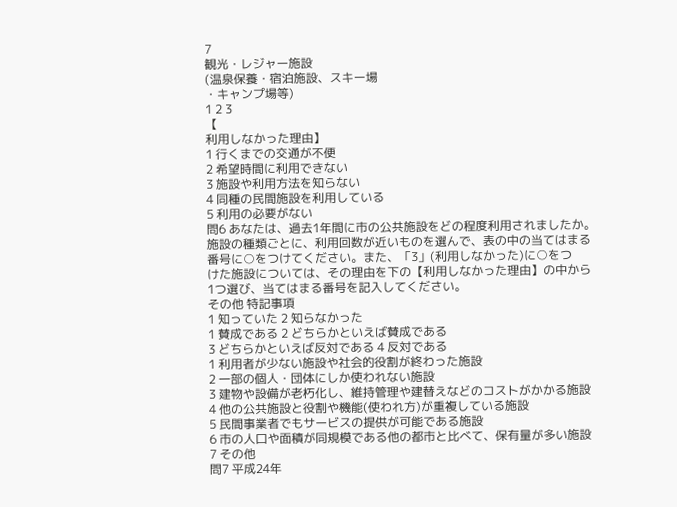7
観光・レジャー施設
(温泉保養・宿泊施設、スキー場
・キャンプ場等)
1 2 3
【
利用しなかった理由】
1 行くまでの交通が不便
2 希望時間に利用できない
3 施設や利用方法を知らない
4 同種の民間施設を利用している
5 利用の必要がない
問6 あなたは、過去1年間に市の公共施設をどの程度利用されましたか。
施設の種類ごとに、利用回数が近いものを選んで、表の中の当てはまる
番号に○をつけてください。また、「3」(利用しなかった)に○をつ
けた施設については、その理由を下の【利用しなかった理由】の中から
1つ選び、当てはまる番号を記入してください。
その他 特記事項
1 知っていた 2 知らなかった
1 賛成である 2 どちらかといえば賛成である
3 どちらかといえば反対である 4 反対である
1 利用者が少ない施設や社会的役割が終わった施設
2 一部の個人・団体にしか使われない施設
3 建物や設備が老朽化し、維持管理や建替えなどのコストがかかる施設
4 他の公共施設と役割や機能(使われ方)が重複している施設
5 民間事業者でもサービスの提供が可能である施設
6 市の人口や面積が同規模である他の都市と比べて、保有量が多い施設
7 その他
問7 平成24年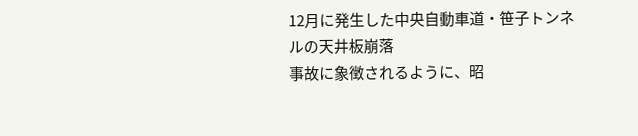12月に発生した中央自動車道・笹子トンネルの天井板崩落
事故に象徴されるように、昭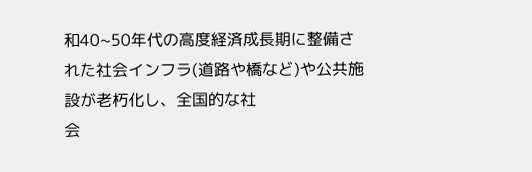和40∼50年代の高度経済成長期に整備さ
れた社会インフラ(道路や橋など)や公共施設が老朽化し、全国的な社
会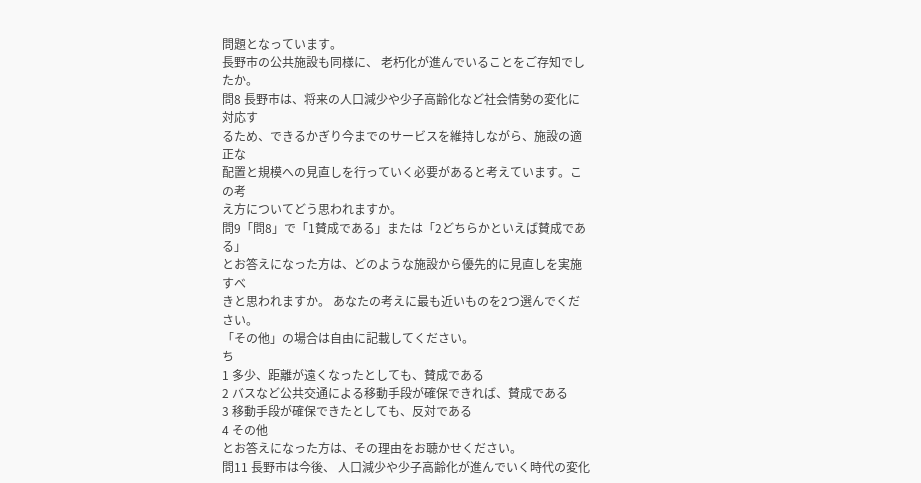問題となっています。
長野市の公共施設も同様に、 老朽化が進んでいることをご存知でしたか。
問8 長野市は、将来の人口減少や少子高齢化など社会情勢の変化に対応す
るため、できるかぎり今までのサービスを維持しながら、施設の適正な
配置と規模への見直しを行っていく必要があると考えています。この考
え方についてどう思われますか。
問9「問8」で「1賛成である」または「2どちらかといえば賛成である」
とお答えになった方は、どのような施設から優先的に見直しを実施すべ
きと思われますか。 あなたの考えに最も近いものを2つ選んでください。
「その他」の場合は自由に記載してください。
ち
1 多少、距離が遠くなったとしても、賛成である
2 バスなど公共交通による移動手段が確保できれば、賛成である
3 移動手段が確保できたとしても、反対である
4 その他
とお答えになった方は、その理由をお聴かせください。
問11 長野市は今後、 人口減少や少子高齢化が進んでいく時代の変化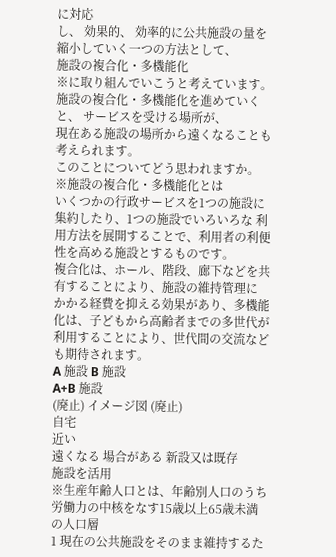に対応
し、 効果的、 効率的に公共施設の量を縮小していく一つの方法として、
施設の複合化・多機能化
※に取り組んでいこうと考えています。
施設の複合化・多機能化を進めていくと、 サービスを受ける場所が、
現在ある施設の場所から遠くなることも考えられます。
このことについてどう思われますか。
※施設の複合化・多機能化とは
いくつかの行政サービスを1つの施設に集約したり、1つの施設でいろいろな 利用方法を展開することで、利用者の利便性を高める施設とするものです。
複合化は、ホール、階段、廊下などを共有することにより、施設の維持管理に かかる経費を抑える効果があり、多機能化は、子どもから高齢者までの多世代が 利用することにより、世代間の交流なども期待されます。
A 施設 B 施設
A+B 施設
(廃止) イメージ図 (廃止)
自宅
近い
遠くなる 場合がある 新設又は既存
施設を活用
※生産年齢人口とは、年齢別人口のうち労働力の中核をなす15歳以上65歳未満の人口層
1 現在の公共施設をそのまま維持するた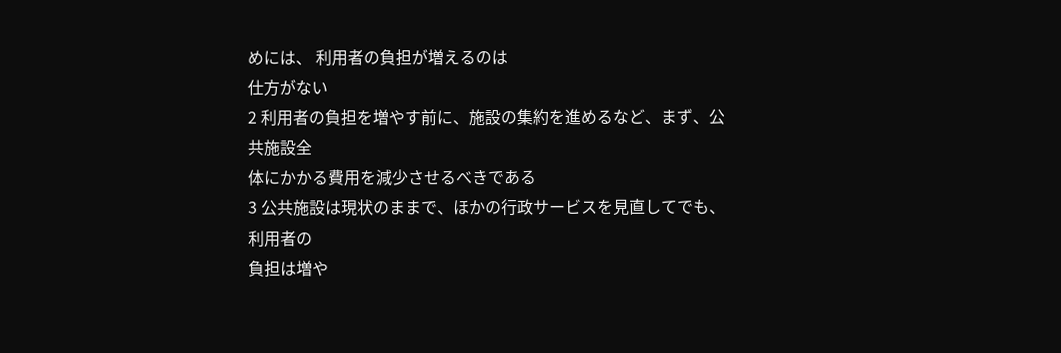めには、 利用者の負担が増えるのは
仕方がない
2 利用者の負担を増やす前に、施設の集約を進めるなど、まず、公共施設全
体にかかる費用を減少させるべきである
3 公共施設は現状のままで、ほかの行政サービスを見直してでも、利用者の
負担は増や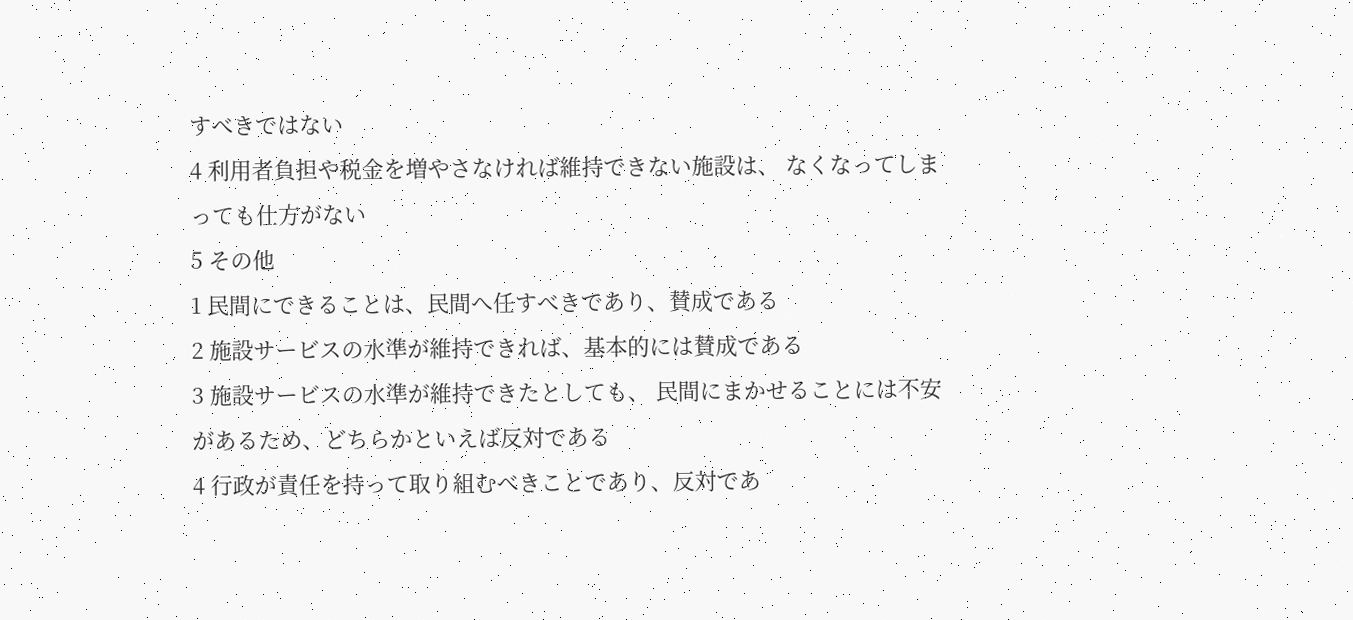すべきではない
4 利用者負担や税金を増やさなければ維持できない施設は、 なくなってしま
っても仕方がない
5 その他
1 民間にできることは、民間へ任すべきであり、賛成である
2 施設サービスの水準が維持できれば、基本的には賛成である
3 施設サービスの水準が維持できたとしても、 民間にまかせることには不安
があるため、どちらかといえば反対である
4 行政が責任を持って取り組むべきことであり、反対であ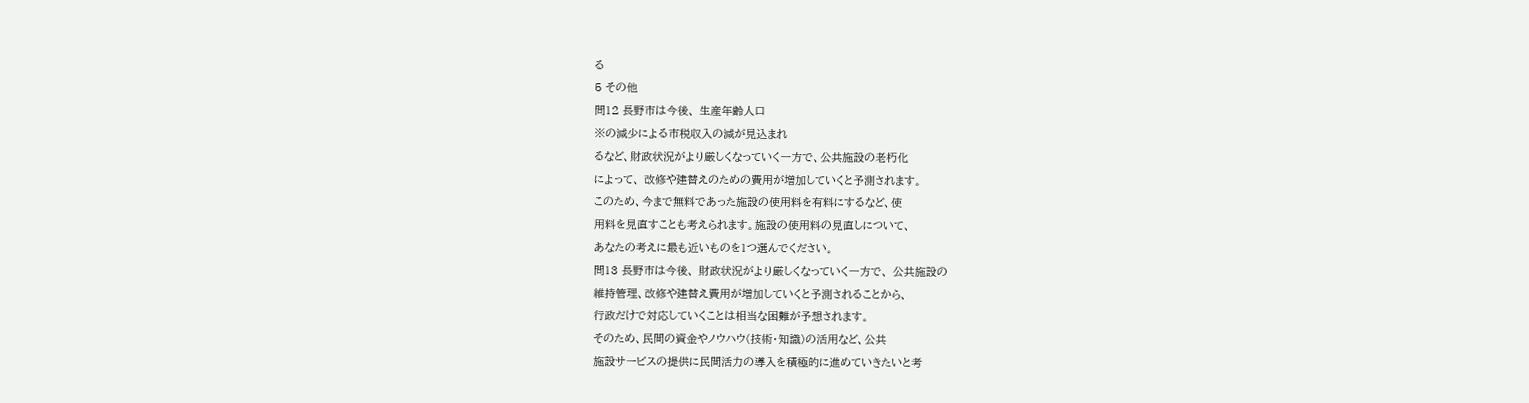る
5 その他
問12 長野市は今後、 生産年齢人口
※の減少による市税収入の減が見込まれ
るなど、財政状況がより厳しくなっていく一方で、公共施設の老朽化
によって、 改修や建替えのための費用が増加していくと予測されます。
このため、今まで無料であった施設の使用料を有料にするなど、使
用料を見直すことも考えられます。施設の使用料の見直しについて、
あなたの考えに最も近いものを1つ選んでください。
問13 長野市は今後、 財政状況がより厳しくなっていく一方で、 公共施設の
維持管理、改修や建替え費用が増加していくと予測されることから、
行政だけで対応していくことは相当な困難が予想されます。
そのため、民間の資金やノウハウ(技術・知識)の活用など、公共
施設サービスの提供に民間活力の導入を積極的に進めていきたいと考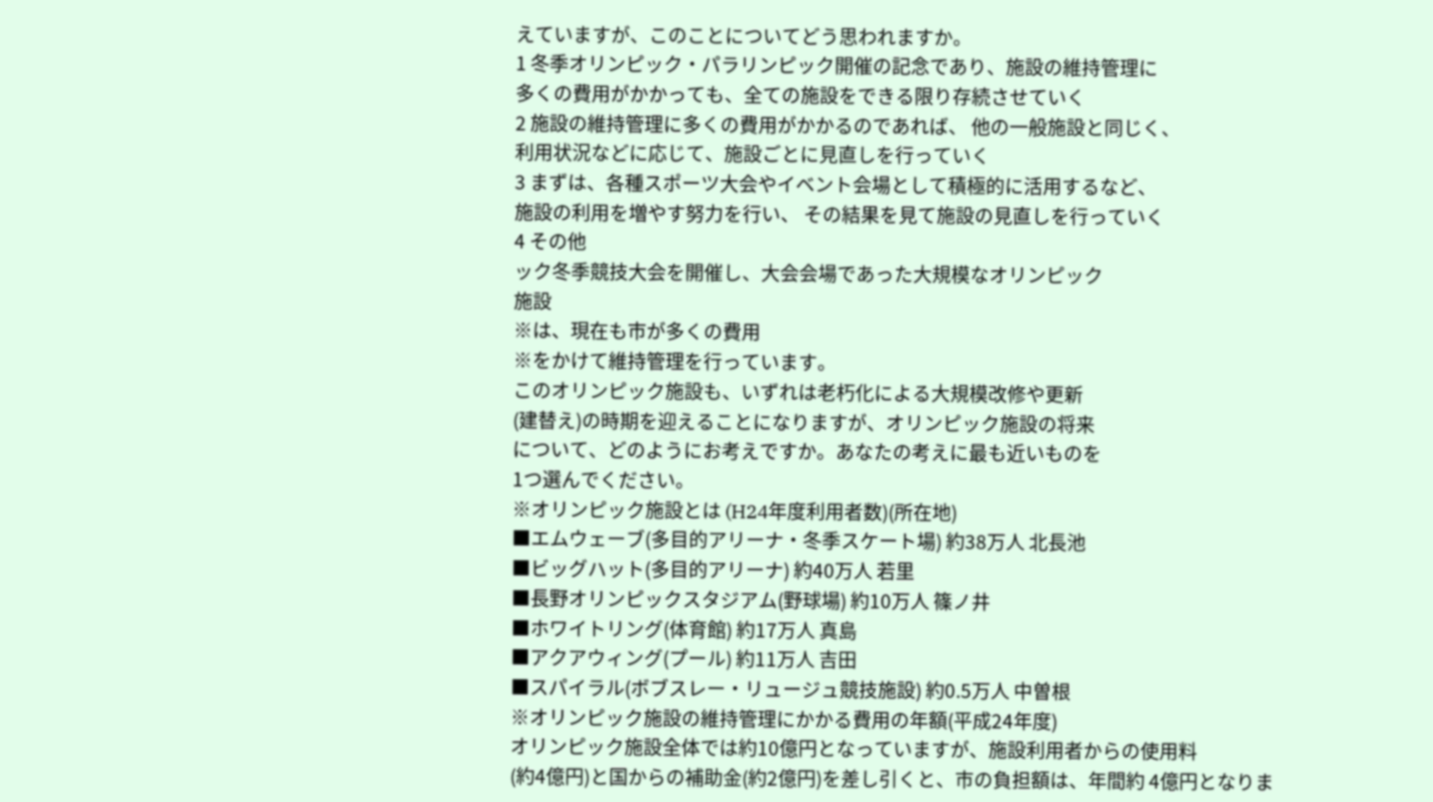えていますが、このことについてどう思われますか。
1 冬季オリンピック・パラリンピック開催の記念であり、施設の維持管理に
多くの費用がかかっても、全ての施設をできる限り存続させていく
2 施設の維持管理に多くの費用がかかるのであれば、 他の一般施設と同じく、
利用状況などに応じて、施設ごとに見直しを行っていく
3 まずは、各種スポーツ大会やイベント会場として積極的に活用するなど、
施設の利用を増やす努力を行い、 その結果を見て施設の見直しを行っていく
4 その他
ック冬季競技大会を開催し、大会会場であった大規模なオリンピック
施設
※は、現在も市が多くの費用
※をかけて維持管理を行っています。
このオリンピック施設も、いずれは老朽化による大規模改修や更新
(建替え)の時期を迎えることになりますが、オリンピック施設の将来
について、どのようにお考えですか。あなたの考えに最も近いものを
1つ選んでください。
※オリンピック施設とは (H24年度利用者数)(所在地)
■エムウェーブ(多目的アリーナ・冬季スケート場) 約38万人 北長池
■ビッグハット(多目的アリーナ) 約40万人 若里
■長野オリンピックスタジアム(野球場) 約10万人 篠ノ井
■ホワイトリング(体育館) 約17万人 真島
■アクアウィング(プール) 約11万人 吉田
■スパイラル(ボブスレー・リュージュ競技施設) 約0.5万人 中曽根
※オリンピック施設の維持管理にかかる費用の年額(平成24年度)
オリンピック施設全体では約10億円となっていますが、施設利用者からの使用料
(約4億円)と国からの補助金(約2億円)を差し引くと、市の負担額は、年間約 4億円となりま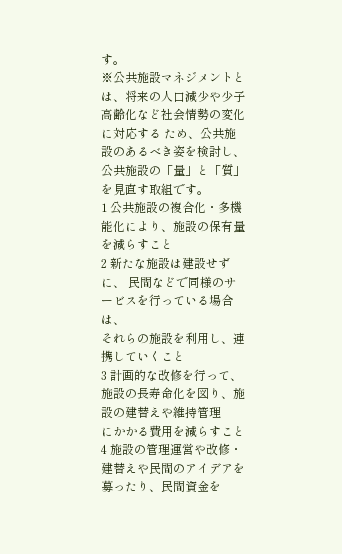す。
※公共施設マネジメントとは、将来の人口減少や少子高齢化など社会情勢の変化に対応する ため、公共施設のあるべき姿を検討し、公共施設の「量」と「質」を見直す取組です。
1 公共施設の複合化・多機能化により、施設の保有量を減らすこと
2 新たな施設は建設せずに、 民間などで同様のサービスを行っている場合は、
それらの施設を利用し、連携していくこと
3 計画的な改修を行って、施設の長寿命化を図り、施設の建替えや維持管理
にかかる費用を減らすこと
4 施設の管理運営や改修・建替えや民間のアイデアを募ったり、民間資金を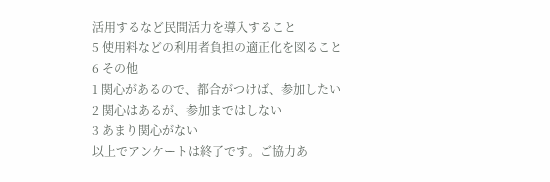活用するなど民間活力を導入すること
5 使用料などの利用者負担の適正化を図ること
6 その他
1 関心があるので、都合がつけば、参加したい
2 関心はあるが、参加まではしない
3 あまり関心がない
以上でアンケートは終了です。ご協力あ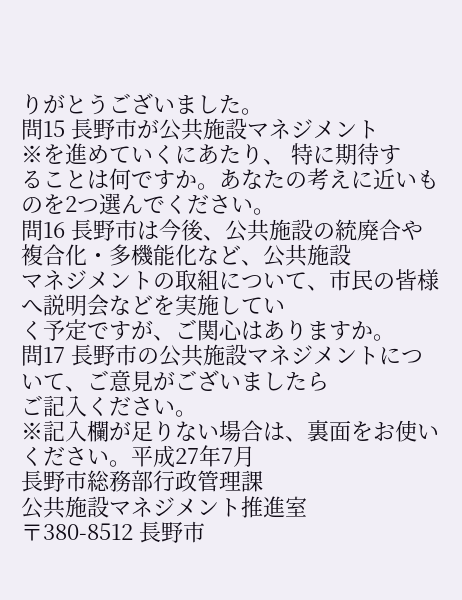りがとうございました。
問15 長野市が公共施設マネジメント
※を進めていくにあたり、 特に期待す
ることは何ですか。あなたの考えに近いものを2つ選んでください。
問16 長野市は今後、公共施設の統廃合や複合化・多機能化など、公共施設
マネジメントの取組について、市民の皆様へ説明会などを実施してい
く予定ですが、ご関心はありますか。
問17 長野市の公共施設マネジメントについて、ご意見がございましたら
ご記入ください。
※記入欄が足りない場合は、裏面をお使いください。平成27年7月
長野市総務部行政管理課
公共施設マネジメント推進室
〒380-8512 長野市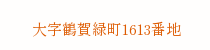大字鶴賀緑町1613番地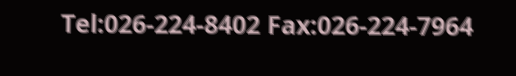Tel:026-224-8402 Fax:026-224-7964